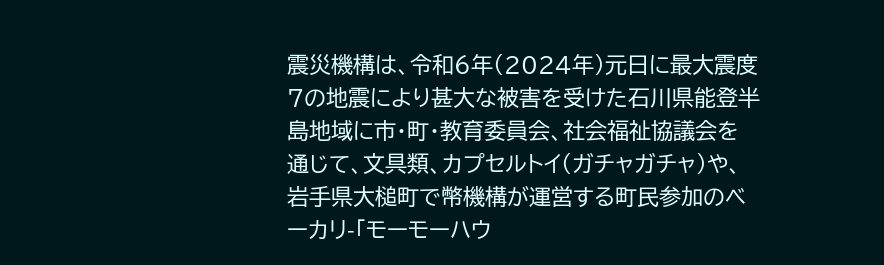震災機構は、令和6年(2024年)元日に最大震度7の地震により甚大な被害を受けた石川県能登半島地域に市・町・教育委員会、社会福祉協議会を通じて、文具類、カプセルトイ(ガチャガチャ)や、岩手県大槌町で幣機構が運営する町民参加のベーカリ-「モーモーハウ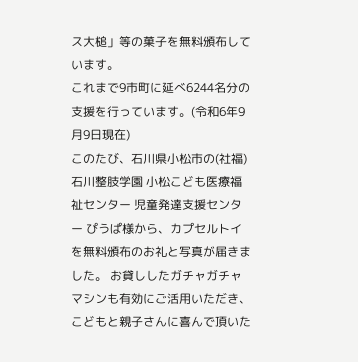ス大槌」等の菓子を無料頒布しています。
これまで9市町に延べ6244名分の支援を行っています。(令和6年9月9日現在)
このたび、石川県小松市の(社福)石川整肢学園 小松こども医療福祉センター 児童発達支援センター ぴうぱ様から、カプセルトイを無料頒布のお礼と写真が届きました。 お貸ししたガチャガチャマシンも有効にご活用いただき、こどもと親子さんに喜んで頂いた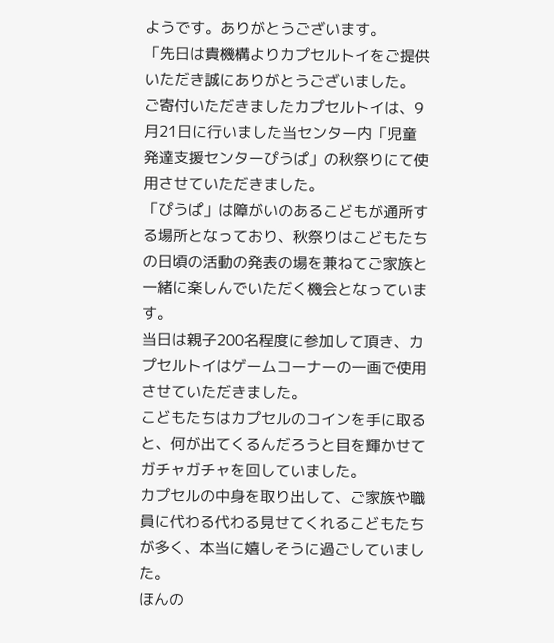ようです。ありがとうございます。
「先日は貴機構よりカプセルトイをご提供いただき誠にありがとうございました。
ご寄付いただきましたカプセルトイは、9月21日に行いました当センター内「児童発達支援センターぴうぱ」の秋祭りにて使用させていただきました。
「ぴうぱ」は障がいのあるこどもが通所する場所となっており、秋祭りはこどもたちの日頃の活動の発表の場を兼ねてご家族と一緒に楽しんでいただく機会となっています。
当日は親子200名程度に参加して頂き、カプセルトイはゲームコーナーの一画で使用させていただきました。
こどもたちはカプセルのコインを手に取ると、何が出てくるんだろうと目を輝かせてガチャガチャを回していました。
カプセルの中身を取り出して、ご家族や職員に代わる代わる見せてくれるこどもたちが多く、本当に嬉しそうに過ごしていました。
ほんの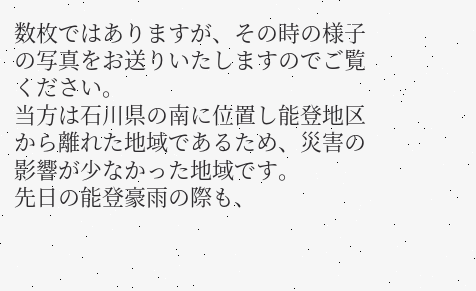数枚ではありますが、その時の様子の写真をお送りいたしますのでご覧ください。
当方は石川県の南に位置し能登地区から離れた地域であるため、災害の影響が少なかった地域です。
先日の能登豪雨の際も、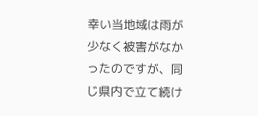幸い当地域は雨が少なく被害がなかったのですが、同じ県内で立て続け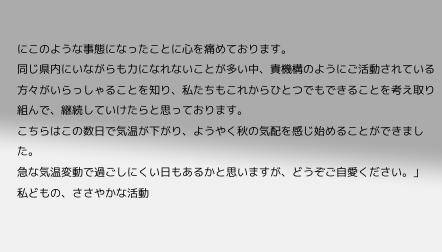にこのような事態になったことに心を痛めております。
同じ県内にいながらも力になれないことが多い中、貴機構のようにご活動されている方々がいらっしゃることを知り、私たちもこれからひとつでもできることを考え取り組んで、継続していけたらと思っております。
こちらはこの数日で気温が下がり、ようやく秋の気配を感じ始めることができました。
急な気温変動で過ごしにくい日もあるかと思いますが、どうぞご自愛ください。」
私どもの、ささやかな活動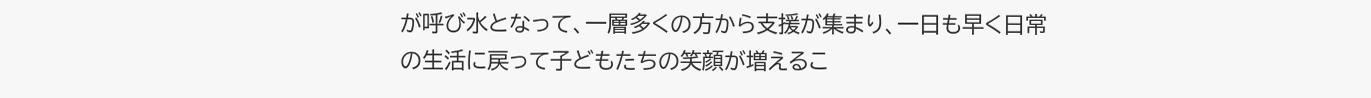が呼び水となって、一層多くの方から支援が集まり、一日も早く日常の生活に戻って子どもたちの笑顔が増えるこ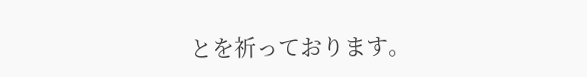とを祈っております。